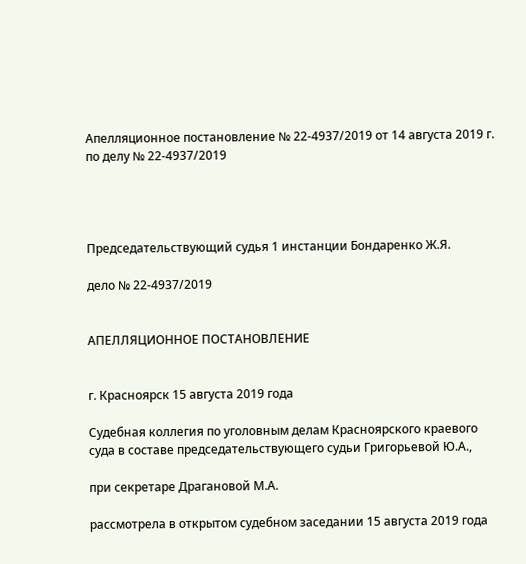Апелляционное постановление № 22-4937/2019 от 14 августа 2019 г. по делу № 22-4937/2019




Председательствующий судья 1 инстанции Бондаренко Ж.Я.

дело № 22-4937/2019


АПЕЛЛЯЦИОННОЕ ПОСТАНОВЛЕНИЕ


г. Красноярск 15 августа 2019 года

Судебная коллегия по уголовным делам Красноярского краевого суда в составе председательствующего судьи Григорьевой Ю.А.,

при секретаре Драгановой М.А.

рассмотрела в открытом судебном заседании 15 августа 2019 года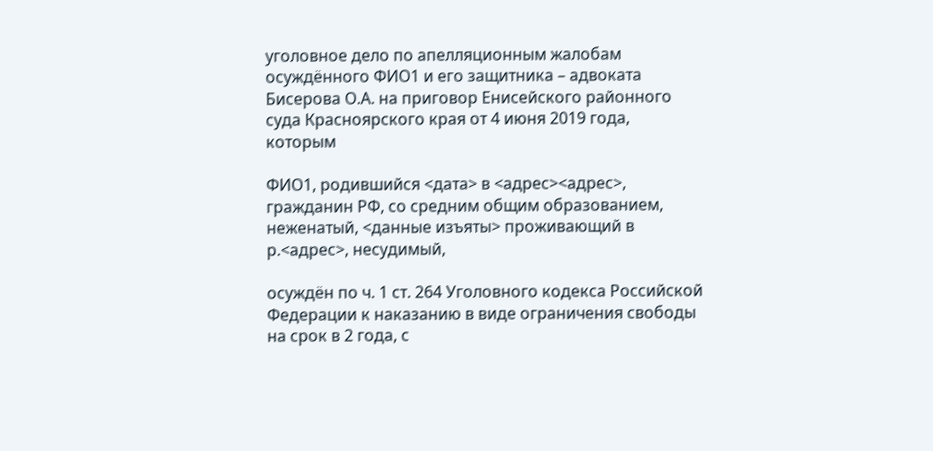уголовное дело по апелляционным жалобам осуждённого ФИО1 и его защитника – адвоката Бисерова О.А. на приговор Енисейского районного суда Красноярского края от 4 июня 2019 года, которым

ФИО1, родившийся <дата> в <адрес><адрес>, гражданин РФ, со средним общим образованием, неженатый, <данные изъяты> проживающий в р.<адрес>, несудимый,

осуждён по ч. 1 ст. 264 Уголовного кодекса Российской Федерации к наказанию в виде ограничения свободы на срок в 2 года, с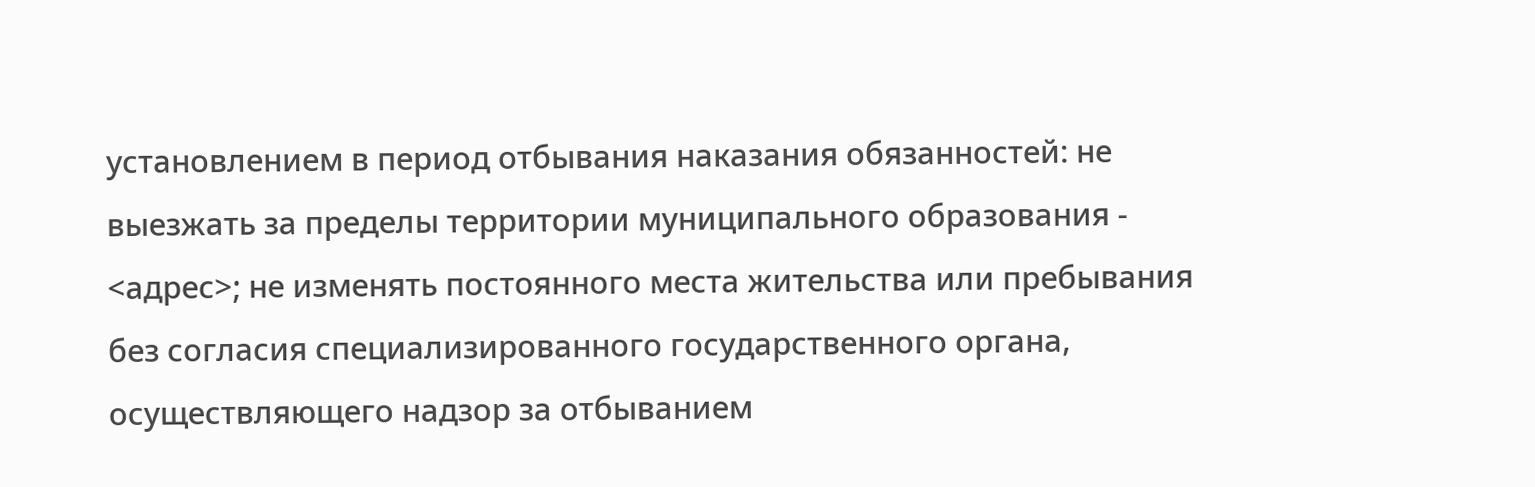установлением в период отбывания наказания обязанностей: не выезжать за пределы территории муниципального образования - <адрес>; не изменять постоянного места жительства или пребывания без согласия специализированного государственного органа, осуществляющего надзор за отбыванием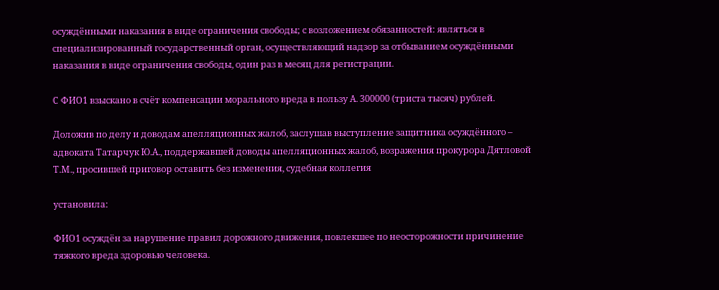осуждёнными наказания в виде ограничения свободы; с возложением обязанностей: являться в специализированный государственный орган, осуществляющий надзор за отбыванием осуждёнными наказания в виде ограничения свободы, один раз в месяц для регистрации.

С ФИО1 взыскано в счёт компенсации морального вреда в пользу А. 300000 (триста тысяч) рублей.

Доложив по делу и доводам апелляционных жалоб, заслушав выступление защитника осуждённого – адвоката Татарчук Ю.А., поддержавшей доводы апелляционных жалоб, возражения прокурора Дятловой Т.М., просившей приговор оставить без изменения, судебная коллегия

установила:

ФИО1 осуждён за нарушение правил дорожного движения, повлекшее по неосторожности причинение тяжкого вреда здоровью человека.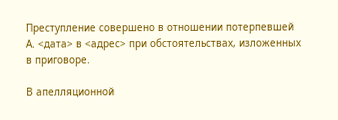Преступление совершено в отношении потерпевшей А. <дата> в <адрес> при обстоятельствах, изложенных в приговоре.

В апелляционной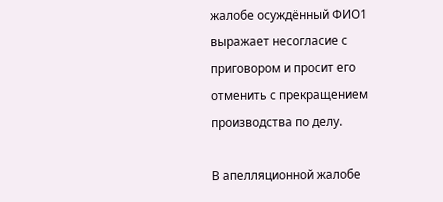жалобе осуждённый ФИО1 выражает несогласие с приговором и просит его отменить с прекращением производства по делу.

В апелляционной жалобе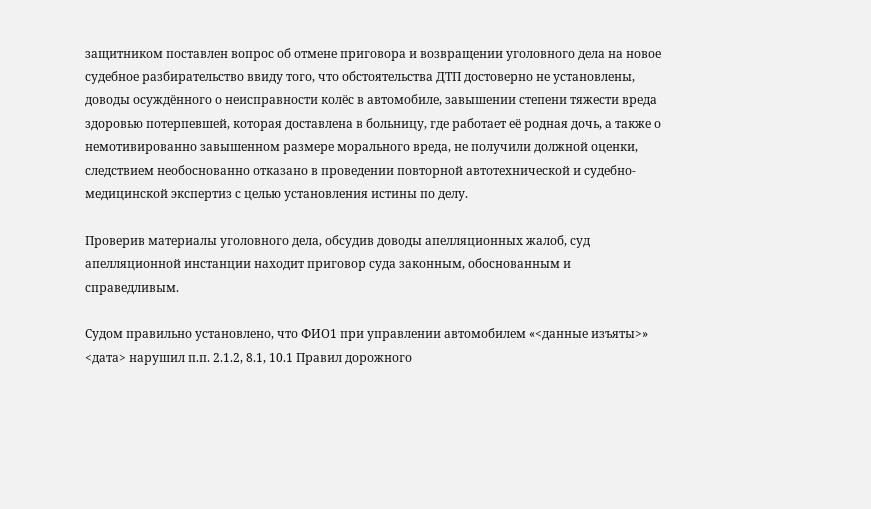защитником поставлен вопрос об отмене приговора и возвращении уголовного дела на новое судебное разбирательство ввиду того, что обстоятельства ДТП достоверно не установлены, доводы осуждённого о неисправности колёс в автомобиле, завышении степени тяжести вреда здоровью потерпевшей, которая доставлена в больницу, где работает её родная дочь, а также о немотивированно завышенном размере морального вреда, не получили должной оценки, следствием необоснованно отказано в проведении повторной автотехнической и судебно-медицинской экспертиз с целью установления истины по делу.

Проверив материалы уголовного дела, обсудив доводы апелляционных жалоб, суд апелляционной инстанции находит приговор суда законным, обоснованным и справедливым.

Судом правильно установлено, что ФИО1 при управлении автомобилем «<данные изъяты>» <дата> нарушил п.п. 2.1.2, 8.1, 10.1 Правил дорожного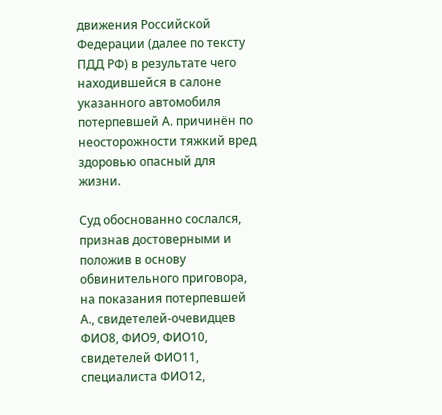движения Российской Федерации (далее по тексту ПДД РФ) в результате чего находившейся в салоне указанного автомобиля потерпевшей А. причинён по неосторожности тяжкий вред здоровью опасный для жизни.

Суд обоснованно сослался, признав достоверными и положив в основу обвинительного приговора, на показания потерпевшей А., свидетелей-очевидцев ФИО8, ФИО9, ФИО10, свидетелей ФИО11, специалиста ФИО12,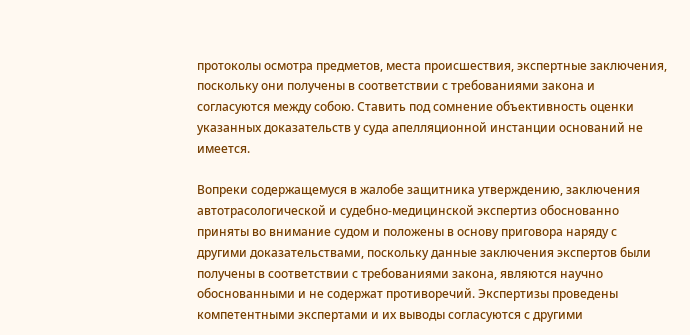протоколы осмотра предметов, места происшествия, экспертные заключения, поскольку они получены в соответствии с требованиями закона и согласуются между собою. Ставить под сомнение объективность оценки указанных доказательств у суда апелляционной инстанции оснований не имеется.

Вопреки содержащемуся в жалобе защитника утверждению, заключения автотрасологической и судебно-медицинской экспертиз обоснованно приняты во внимание судом и положены в основу приговора наряду с другими доказательствами, поскольку данные заключения экспертов были получены в соответствии с требованиями закона, являются научно обоснованными и не содержат противоречий. Экспертизы проведены компетентными экспертами и их выводы согласуются с другими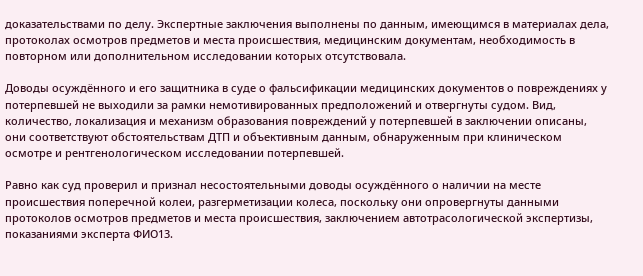доказательствами по делу. Экспертные заключения выполнены по данным, имеющимся в материалах дела, протоколах осмотров предметов и места происшествия, медицинским документам, необходимость в повторном или дополнительном исследовании которых отсутствовала.

Доводы осуждённого и его защитника в суде о фальсификации медицинских документов о повреждениях у потерпевшей не выходили за рамки немотивированных предположений и отвергнуты судом. Вид, количество, локализация и механизм образования повреждений у потерпевшей в заключении описаны, они соответствуют обстоятельствам ДТП и объективным данным, обнаруженным при клиническом осмотре и рентгенологическом исследовании потерпевшей.

Равно как суд проверил и признал несостоятельными доводы осуждённого о наличии на месте происшествия поперечной колеи, разгерметизации колеса, поскольку они опровергнуты данными протоколов осмотров предметов и места происшествия, заключением автотрасологической экспертизы, показаниями эксперта ФИО13.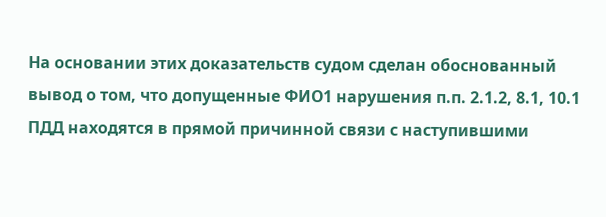На основании этих доказательств судом сделан обоснованный вывод о том, что допущенные ФИО1 нарушения п.п. 2.1.2, 8.1, 10.1 ПДД находятся в прямой причинной связи с наступившими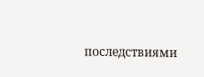последствиями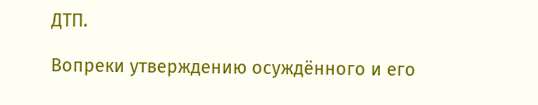ДТП.

Вопреки утверждению осуждённого и его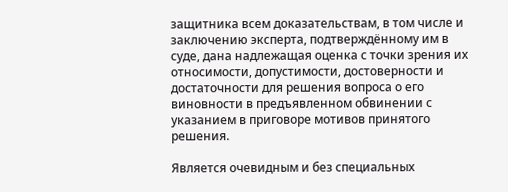защитника всем доказательствам, в том числе и заключению эксперта, подтверждённому им в суде, дана надлежащая оценка с точки зрения их относимости, допустимости, достоверности и достаточности для решения вопроса о его виновности в предъявленном обвинении с указанием в приговоре мотивов принятого решения.

Является очевидным и без специальных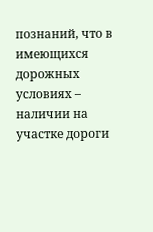познаний, что в имеющихся дорожных условиях – наличии на участке дороги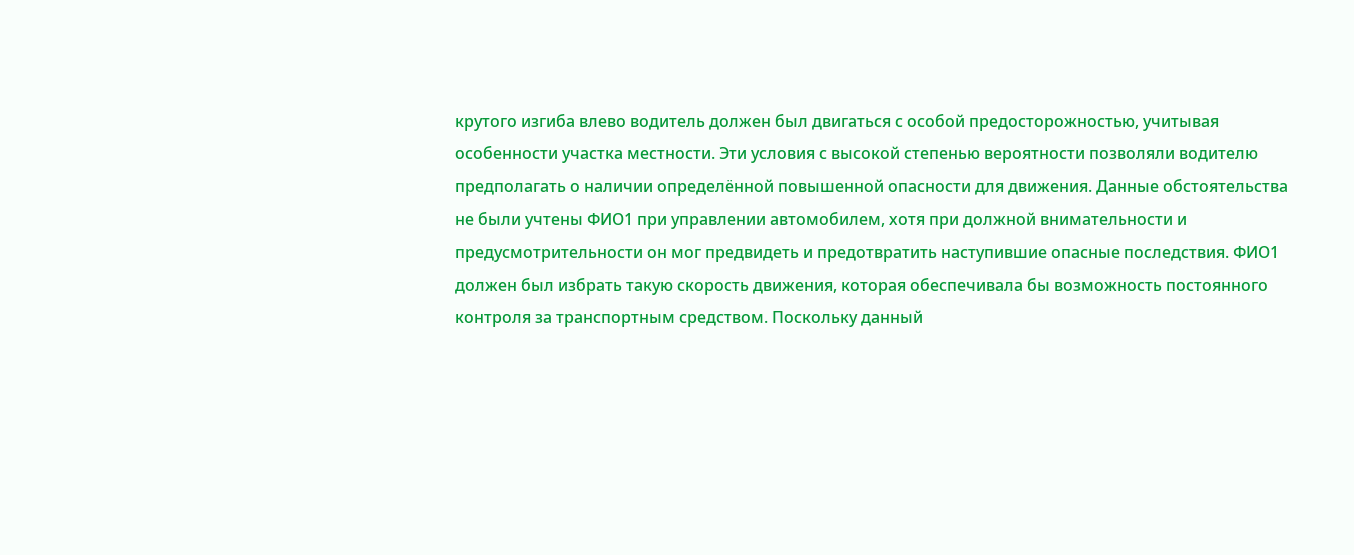крутого изгиба влево водитель должен был двигаться с особой предосторожностью, учитывая особенности участка местности. Эти условия с высокой степенью вероятности позволяли водителю предполагать о наличии определённой повышенной опасности для движения. Данные обстоятельства не были учтены ФИО1 при управлении автомобилем, хотя при должной внимательности и предусмотрительности он мог предвидеть и предотвратить наступившие опасные последствия. ФИО1 должен был избрать такую скорость движения, которая обеспечивала бы возможность постоянного контроля за транспортным средством. Поскольку данный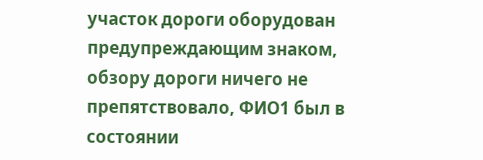участок дороги оборудован предупреждающим знаком, обзору дороги ничего не препятствовало, ФИО1 был в состоянии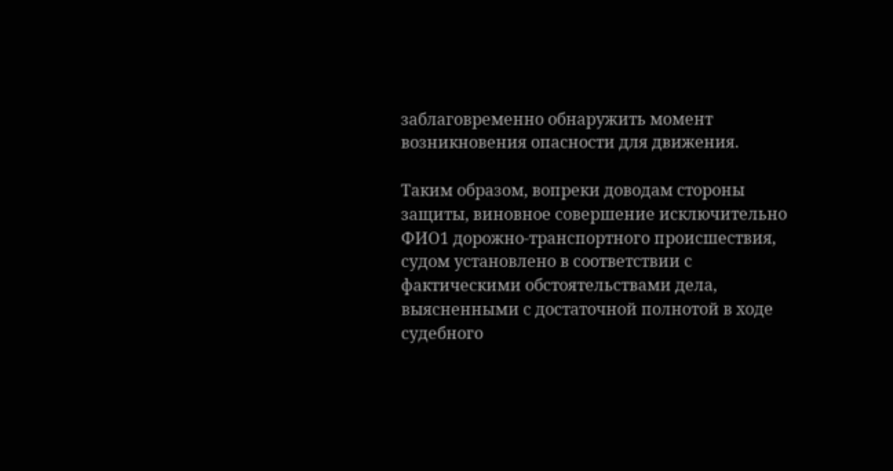заблаговременно обнаружить момент возникновения опасности для движения.

Таким образом, вопреки доводам стороны защиты, виновное совершение исключительно ФИО1 дорожно-транспортного происшествия, судом установлено в соответствии с фактическими обстоятельствами дела, выясненными с достаточной полнотой в ходе судебного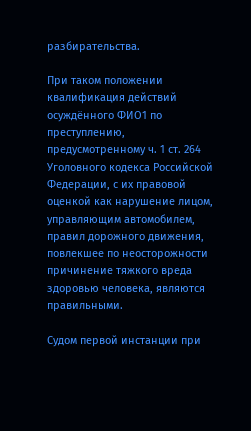разбирательства.

При таком положении квалификация действий осуждённого ФИО1 по преступлению, предусмотренному ч. 1 ст. 264 Уголовного кодекса Российской Федерации, с их правовой оценкой как нарушение лицом, управляющим автомобилем, правил дорожного движения, повлекшее по неосторожности причинение тяжкого вреда здоровью человека, являются правильными.

Судом первой инстанции при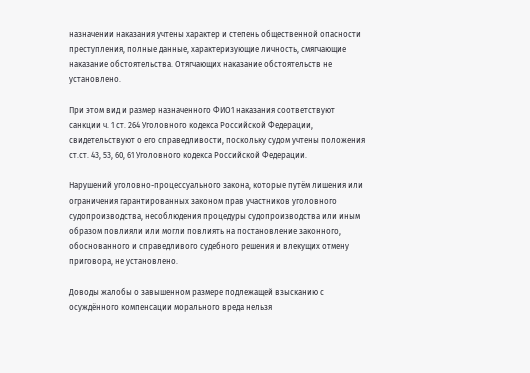назначении наказания учтены характер и степень общественной опасности преступления, полные данные, характеризующие личность, смягчающие наказание обстоятельства. Отягчающих наказание обстоятельств не установлено.

При этом вид и размер назначенного ФИО1 наказания соответствуют санкции ч. 1 ст. 264 Уголовного кодекса Российской Федерации, свидетельствуют о его справедливости, поскольку судом учтены положения ст.ст. 43, 53, 60, 61 Уголовного кодекса Российской Федерации.

Нарушений уголовно-процессуального закона, которые путём лишения или ограничения гарантированных законом прав участников уголовного судопроизводства, несоблюдения процедуры судопроизводства или иным образом повлияли или могли повлиять на постановление законного, обоснованного и справедливого судебного решения и влекущих отмену приговора, не установлено.

Доводы жалобы о завышенном размере подлежащей взысканию с осуждённого компенсации морального вреда нельзя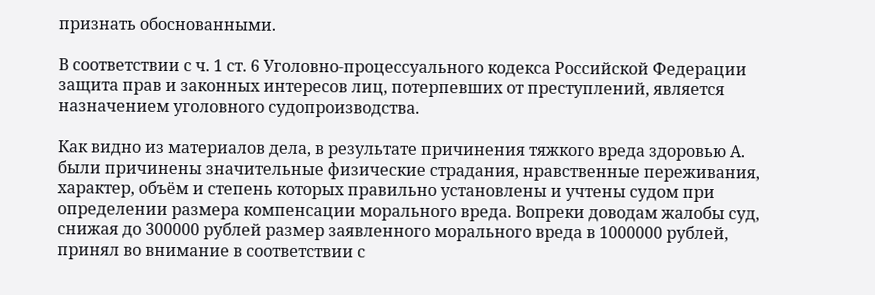признать обоснованными.

В соответствии с ч. 1 ст. 6 Уголовно-процессуального кодекса Российской Федерации защита прав и законных интересов лиц, потерпевших от преступлений, является назначением уголовного судопроизводства.

Как видно из материалов дела, в результате причинения тяжкого вреда здоровью А. были причинены значительные физические страдания, нравственные переживания, характер, объём и степень которых правильно установлены и учтены судом при определении размера компенсации морального вреда. Вопреки доводам жалобы суд, снижая до 300000 рублей размер заявленного морального вреда в 1000000 рублей, принял во внимание в соответствии с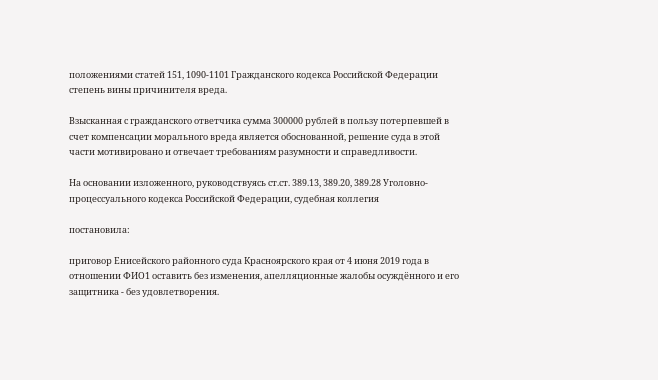положениями статей 151, 1090-1101 Гражданского кодекса Российской Федерации степень вины причинителя вреда.

Взысканная с гражданского ответчика сумма 300000 рублей в пользу потерпевшей в счет компенсации морального вреда является обоснованной, решение суда в этой части мотивировано и отвечает требованиям разумности и справедливости.

На основании изложенного, руководствуясь ст.ст. 389.13, 389.20, 389.28 Уголовно-процессуального кодекса Российской Федерации, судебная коллегия

постановила:

приговор Енисейского районного суда Красноярского края от 4 июня 2019 года в отношении ФИО1 оставить без изменения, апелляционные жалобы осуждённого и его защитника - без удовлетворения.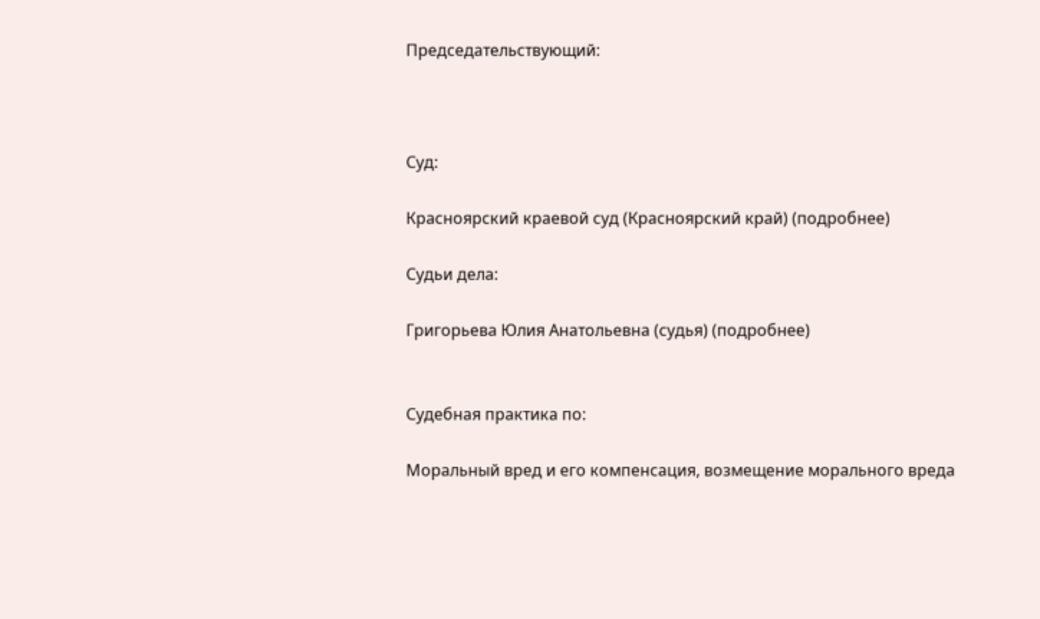Председательствующий:



Суд:

Красноярский краевой суд (Красноярский край) (подробнее)

Судьи дела:

Григорьева Юлия Анатольевна (судья) (подробнее)


Судебная практика по:

Моральный вред и его компенсация, возмещение морального вреда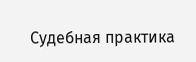Судебная практика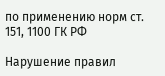по применению норм ст. 151, 1100 ГК РФ

Нарушение правил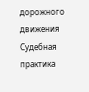дорожного движения
Судебная практика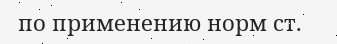по применению норм ст.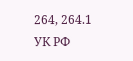264, 264.1 УК РФ